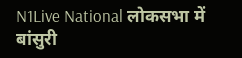N1Live National लोकसभा में बांसुरी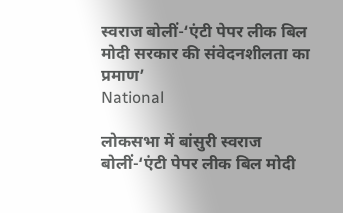स्वराज बोलीं-‘एंटी पेपर लीक बिल मोदी सरकार की संवेदनशीलता का प्रमाण’
National

लोकसभा में बांसुरी स्वराज बोलीं-‘एंटी पेपर लीक बिल मोदी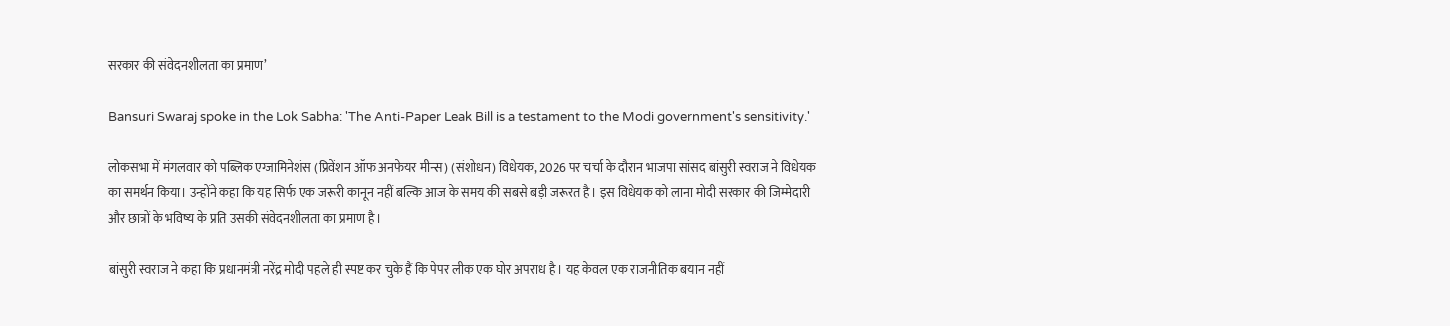सरकार की संवेदनशीलता का प्रमाण’

Bansuri Swaraj spoke in the Lok Sabha: 'The Anti-Paper Leak Bill is a testament to the Modi government's sensitivity.'

लोकसभा में मंगलवार को पब्लिक एग्जामिनेशंस (प्रिवेंशन ऑफ अनफेयर मीन्स) (संशोधन) विधेयक, 2026 पर चर्चा के दौरान भाजपा सांसद बांसुरी स्वराज ने विधेयक का समर्थन किया। उन्होंने कहा कि यह सिर्फ एक जरूरी कानून नहीं बल्कि आज के समय की सबसे बड़ी जरूरत है। इस विधेयक को लाना मोदी सरकार की जिम्मेदारी और छात्रों के भविष्य के प्रति उसकी संवेदनशीलता का प्रमाण है।

बांसुरी स्वराज ने कहा कि प्रधानमंत्री नरेंद्र मोदी पहले ही स्पष्ट कर चुके हैं कि पेपर लीक एक घोर अपराध है। यह केवल एक राजनीतिक बयान नहीं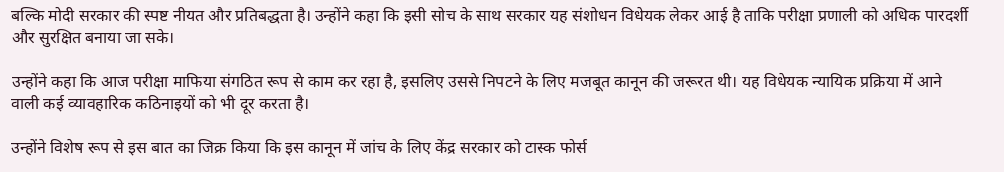बल्कि मोदी सरकार की स्पष्ट नीयत और प्रतिबद्धता है। उन्होंने कहा कि इसी सोच के साथ सरकार यह संशोधन विधेयक लेकर आई है ताकि परीक्षा प्रणाली को अधिक पारदर्शी और सुरक्षित बनाया जा सके।

उन्होंने कहा कि आज परीक्षा माफिया संगठित रूप से काम कर रहा है, इसलिए उससे निपटने के लिए मजबूत कानून की जरूरत थी। यह विधेयक न्यायिक प्रक्रिया में आने वाली कई व्यावहारिक कठिनाइयों को भी दूर करता है।

उन्होंने विशेष रूप से इस बात का जिक्र किया कि इस कानून में जांच के लिए केंद्र सरकार को टास्क फोर्स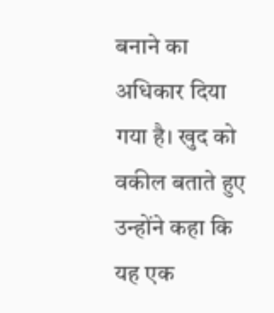बनाने का अधिकार दिया गया है। खुद को वकील बताते हुए उन्होंने कहा कि यह एक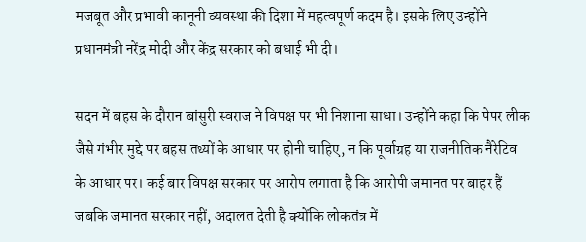मजबूत और प्रभावी कानूनी व्यवस्था की दिशा में महत्वपूर्ण कदम है। इसके लिए उन्होंने प्रधानमंत्री नरेंद्र मोदी और केंद्र सरकार को बधाई भी दी।

सदन में बहस के दौरान बांसुरी स्वराज ने विपक्ष पर भी निशाना साधा। उन्होंने कहा कि पेपर लीक जैसे गंभीर मुद्दे पर बहस तथ्यों के आधार पर होनी चाहिए, न कि पूर्वाग्रह या राजनीतिक नैरेटिव के आधार पर। कई बार विपक्ष सरकार पर आरोप लगाता है कि आरोपी जमानत पर बाहर हैं जबकि जमानत सरकार नहीं, अदालत देती है क्योंकि लोकतंत्र में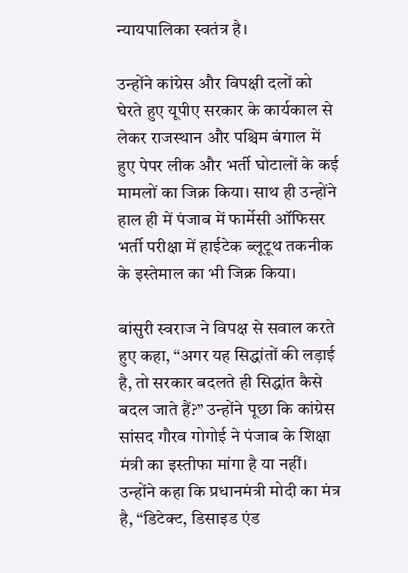न्यायपालिका स्वतंत्र है।

उन्होंने कांग्रेस और विपक्षी दलों को घेरते हुए यूपीए सरकार के कार्यकाल से लेकर राजस्थान और पश्चिम बंगाल में हुए पेपर लीक और भर्ती घोटालों के कई मामलों का जिक्र किया। साथ ही उन्होंने हाल ही में पंजाब में फार्मेसी ऑफिसर भर्ती परीक्षा में हाईटेक ब्लूटूथ तकनीक के इस्तेमाल का भी जिक्र किया।

बांसुरी स्वराज ने विपक्ष से सवाल करते हुए कहा, “अगर यह सिद्धांतों की लड़ाई है, तो सरकार बदलते ही सिद्धांत कैसे बदल जाते हैं?” उन्होंने पूछा कि कांग्रेस सांसद गौरव गोगोई ने पंजाब के शिक्षा मंत्री का इस्तीफा मांगा है या नहीं। उन्होंने कहा कि प्रधानमंत्री मोदी का मंत्र है, “डिटेक्ट, डिसाइड एंड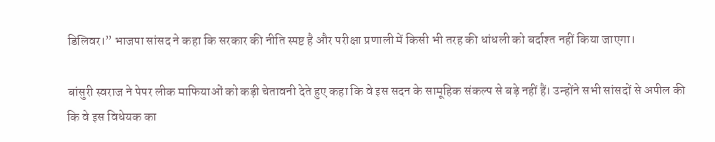डिलिवर।” भाजपा सांसद ने कहा कि सरकार की नीति स्पष्ट है और परीक्षा प्रणाली में किसी भी तरह की धांधली को बर्दाश्त नहीं किया जाएगा।

बांसुरी स्वराज ने पेपर लीक माफियाओं को कड़ी चेतावनी देते हुए कहा कि वे इस सदन के सामूहिक संकल्प से बड़े नहीं हैं। उन्होंने सभी सांसदों से अपील की कि वे इस विधेयक का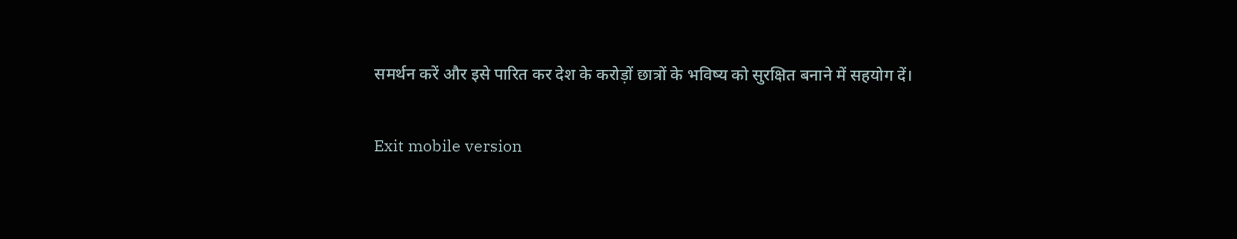समर्थन करें और इसे पारित कर देश के करोड़ों छात्रों के भविष्य को सुरक्षित बनाने में सहयोग दें।

Exit mobile version